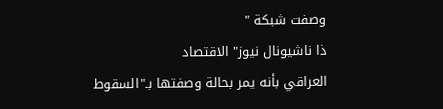وصفت شبكة "
ذا ناشيونال نيوز" الاقتصاد
العراقي بأنه يمر بحالة وصفتها بـ"السقوط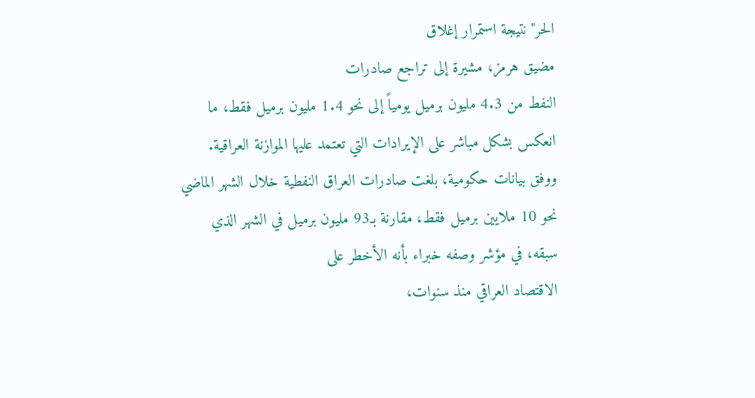الحر" نتيجة استمرار إغلاق
مضيق هرمز، مشيرة إلى تراجع صادرات
النفط من 4.3 مليون برميل يومياً إلى نحو 1.4 مليون برميل فقط، ما انعكس بشكل مباشر على الإيرادات التي تعتمد عليها الموازنة العراقية.
ووفق بيانات حكومية، بلغت صادرات العراق النفطية خلال الشهر الماضي نحو 10 ملايين برميل فقط، مقارنة بـ93 مليون برميل في الشهر الذي سبقه، في مؤشر وصفه خبراء بأنه الأخطر على
الاقتصاد العراقي منذ سنوات،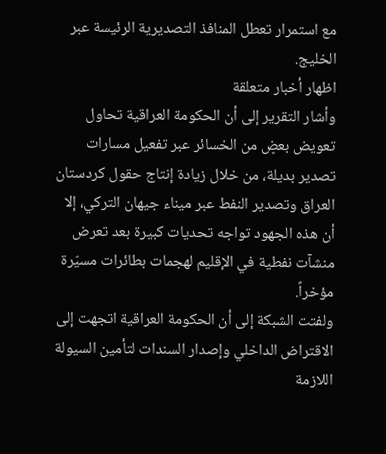مع استمرار تعطل المنافذ التصديرية الرئيسة عبر الخليج.
اظهار أخبار متعلقة
وأشار التقرير إلى أن الحكومة العراقية تحاول تعويض بعضٍ من الخسائر عبر تفعيل مسارات تصدير بديلة، من خلال زيادة إنتاج حقول كردستان العراق وتصدير النفط عبر ميناء جيهان التركي، إلا أن هذه الجهود تواجه تحديات كبيرة بعد تعرض منشآت نفطية في الإقليم لهجمات بطائرات مسيّرة مؤخراً.
ولفتت الشبكة إلى أن الحكومة العراقية اتجهت إلى الاقتراض الداخلي وإصدار السندات لتأمين السيولة اللازمة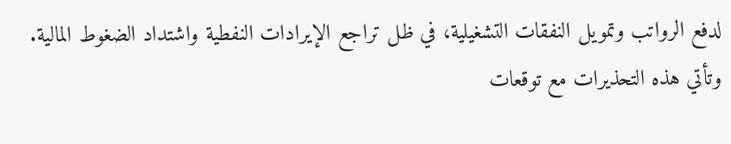لدفع الرواتب وتمويل النفقات التشغيلية، في ظل تراجع الإيرادات النفطية واشتداد الضغوط المالية.
وتأتي هذه التحذيرات مع توقعات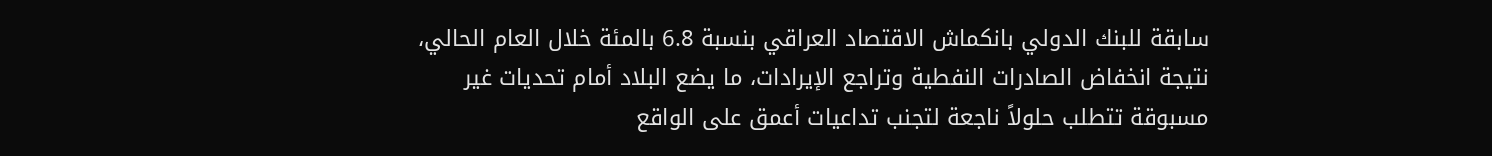سابقة للبنك الدولي بانكماش الاقتصاد العراقي بنسبة 6.8 بالمئة خلال العام الحالي، نتيجة انخفاض الصادرات النفطية وتراجع الإيرادات، ما يضع البلاد أمام تحديات غير مسبوقة تتطلب حلولاً ناجعة لتجنب تداعيات أعمق على الواقع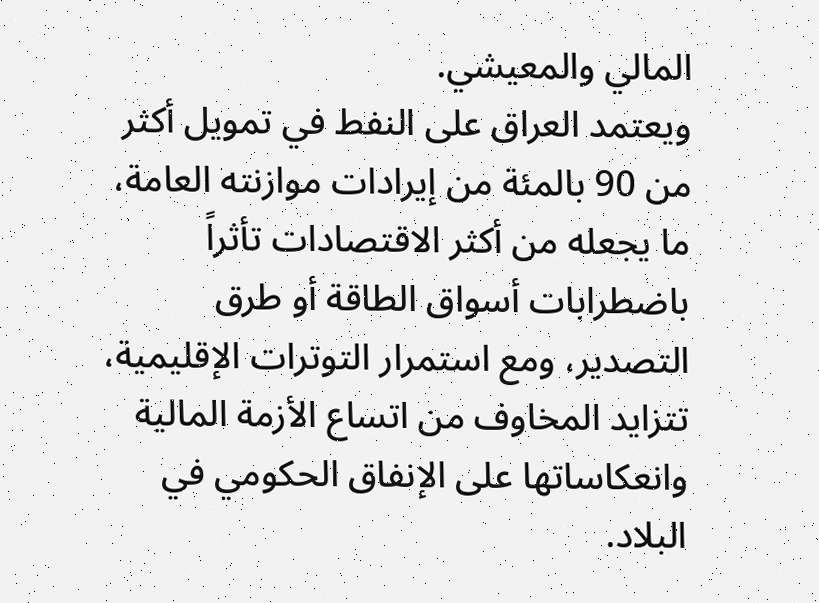المالي والمعيشي.
ويعتمد العراق على النفط في تمويل أكثر من 90 بالمئة من إيرادات موازنته العامة، ما يجعله من أكثر الاقتصادات تأثراً باضطرابات أسواق الطاقة أو طرق التصدير، ومع استمرار التوترات الإقليمية، تتزايد المخاوف من اتساع الأزمة المالية وانعكاساتها على الإنفاق الحكومي في البلاد.